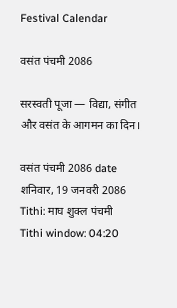Festival Calendar

वसंत पंचमी 2086

सरस्वती पूजा — विद्या, संगीत और वसंत के आगमन का दिन।

वसंत पंचमी 2086 date
शनिवार, 19 जनवरी 2086
Tithi: माघ शुक्ल पंचमी
Tithi window: 04:20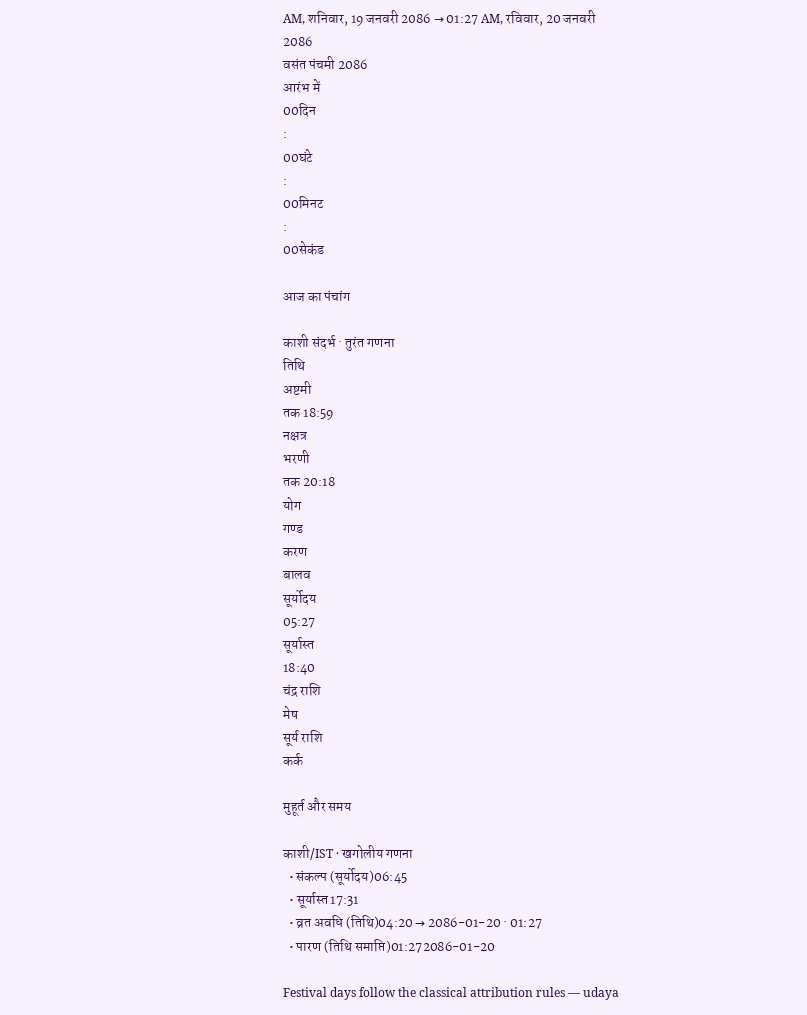AM, शनिवार, 19 जनवरी 2086 → 01:27 AM, रविवार, 20 जनवरी 2086
वसंत पंचमी 2086
आरंभ में
00दिन
:
00घंटे
:
00मिनट
:
00सेकंड

आज का पंचांग

काशी संदर्भ · तुरंत गणना
तिथि
अष्टमी
तक 18:59
नक्षत्र
भरणी
तक 20:18
योग
गण्ड
करण
बालव
सूर्योदय
05:27
सूर्यास्त
18:40
चंद्र राशि
मेष
सूर्य राशि
कर्क

मुहूर्त और समय

काशी/IST · खगोलीय गणना
  • संकल्प (सूर्योदय)06:45
  • सूर्यास्त17:31
  • व्रत अवधि (तिथि)04:20 → 2086-01-20 · 01:27
  • पारण (तिथि समाप्ति)01:272086-01-20

Festival days follow the classical attribution rules — udaya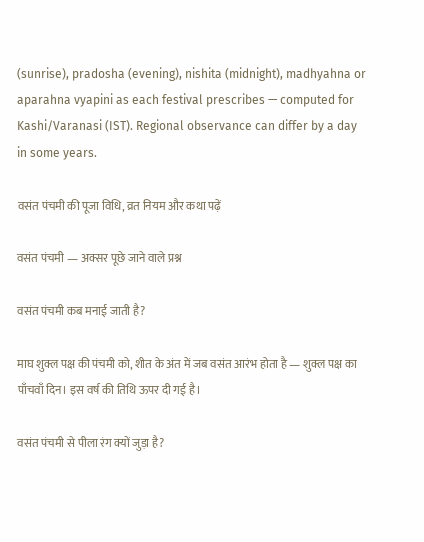(sunrise), pradosha (evening), nishita (midnight), madhyahna or aparahna vyapini as each festival prescribes — computed for Kashi/Varanasi (IST). Regional observance can differ by a day in some years.

वसंत पंचमी की पूजा विधि, व्रत नियम और कथा पढ़ें

वसंत पंचमी — अक्सर पूछे जाने वाले प्रश्न

वसंत पंचमी कब मनाई जाती है?

माघ शुक्ल पक्ष की पंचमी को, शीत के अंत में जब वसंत आरंभ होता है — शुक्ल पक्ष का पाँचवाँ दिन। इस वर्ष की तिथि ऊपर दी गई है।

वसंत पंचमी से पीला रंग क्यों जुड़ा है?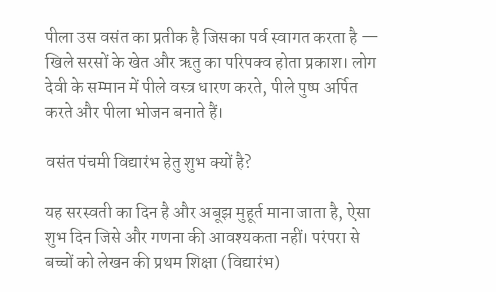पीला उस वसंत का प्रतीक है जिसका पर्व स्वागत करता है — खिले सरसों के खेत और ऋतु का परिपक्व होता प्रकाश। लोग देवी के सम्मान में पीले वस्त्र धारण करते, पीले पुष्प अर्पित करते और पीला भोजन बनाते हैं।

वसंत पंचमी विद्यारंभ हेतु शुभ क्यों है?

यह सरस्वती का दिन है और अबूझ मुहूर्त माना जाता है, ऐसा शुभ दिन जिसे और गणना की आवश्यकता नहीं। परंपरा से बच्चों को लेखन की प्रथम शिक्षा (विद्यारंभ)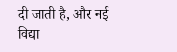दी जाती है, और नई विद्या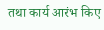तथा कार्य आरंभ किए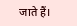जाते हैं।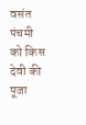वसंत पंचमी को किस देवी की पूजा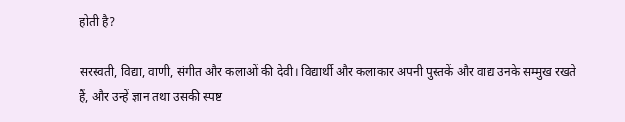होती है?

सरस्वती, विद्या, वाणी, संगीत और कलाओं की देवी। विद्यार्थी और कलाकार अपनी पुस्तकें और वाद्य उनके सम्मुख रखते हैं, और उन्हें ज्ञान तथा उसकी स्पष्ट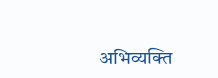अभिव्यक्ति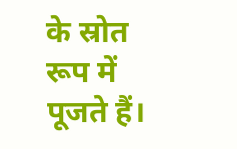के स्रोत रूप में पूजते हैं।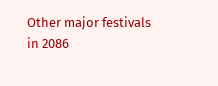Other major festivals in 2086